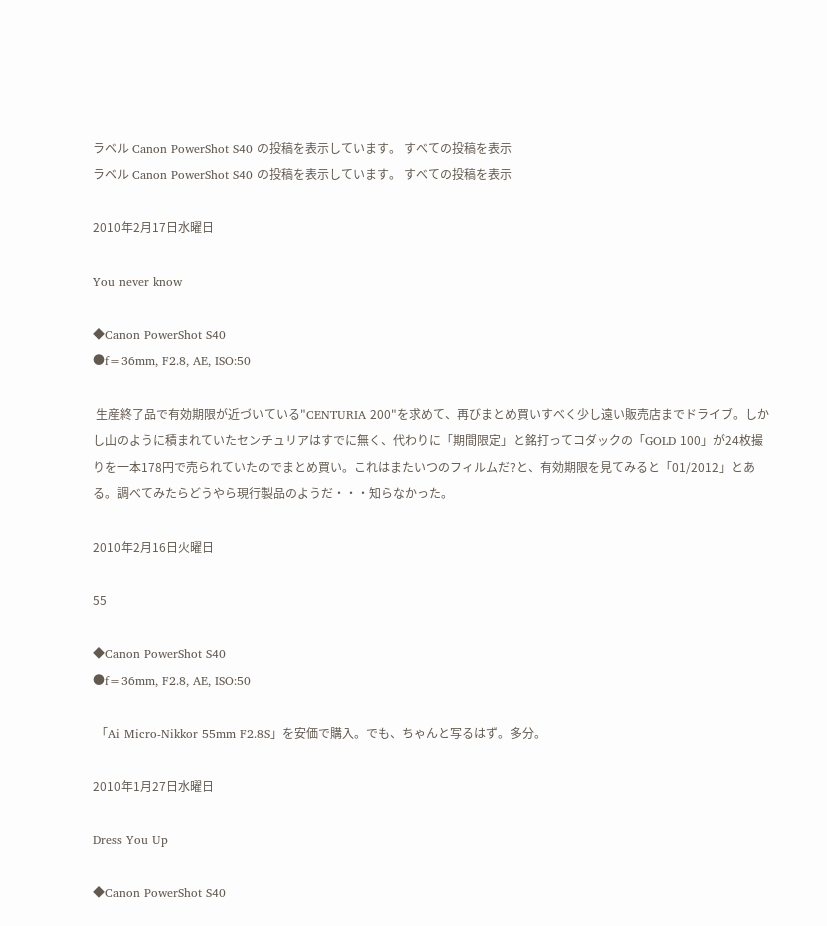ラベル Canon PowerShot S40 の投稿を表示しています。 すべての投稿を表示
ラベル Canon PowerShot S40 の投稿を表示しています。 すべての投稿を表示

2010年2月17日水曜日

You never know

◆Canon PowerShot S40
●f=36mm, F2.8, AE, ISO:50

 生産終了品で有効期限が近づいている"CENTURIA 200"を求めて、再びまとめ買いすべく少し遠い販売店までドライブ。しかし山のように積まれていたセンチュリアはすでに無く、代わりに「期間限定」と銘打ってコダックの「GOLD 100」が24枚撮りを一本178円で売られていたのでまとめ買い。これはまたいつのフィルムだ?と、有効期限を見てみると「01/2012」とある。調べてみたらどうやら現行製品のようだ・・・知らなかった。

2010年2月16日火曜日

55

◆Canon PowerShot S40
●f=36mm, F2.8, AE, ISO:50

 「Ai Micro-Nikkor 55mm F2.8S」を安価で購入。でも、ちゃんと写るはず。多分。

2010年1月27日水曜日

Dress You Up

◆Canon PowerShot S40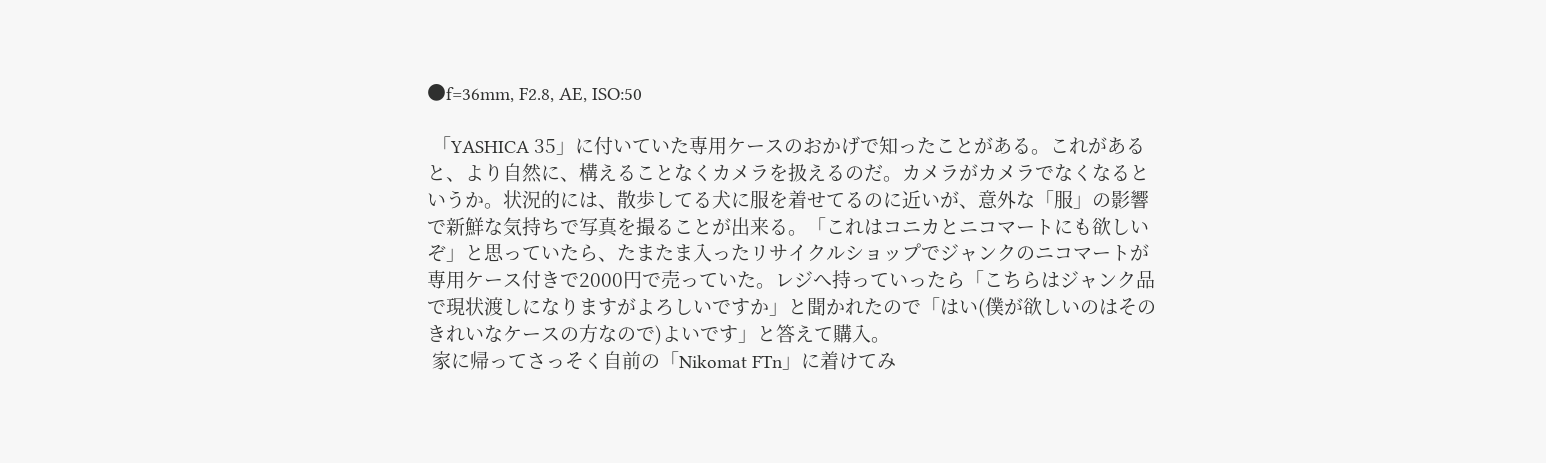●f=36mm, F2.8, AE, ISO:50

 「YASHICA 35」に付いていた専用ケースのおかげで知ったことがある。これがあると、より自然に、構えることなくカメラを扱えるのだ。カメラがカメラでなくなるというか。状況的には、散歩してる犬に服を着せてるのに近いが、意外な「服」の影響で新鮮な気持ちで写真を撮ることが出来る。「これはコニカとニコマートにも欲しいぞ」と思っていたら、たまたま入ったリサイクルショップでジャンクのニコマートが専用ケース付きで2000円で売っていた。レジへ持っていったら「こちらはジャンク品で現状渡しになりますがよろしいですか」と聞かれたので「はい(僕が欲しいのはそのきれいなケースの方なので)よいです」と答えて購入。
 家に帰ってさっそく自前の「Nikomat FTn」に着けてみ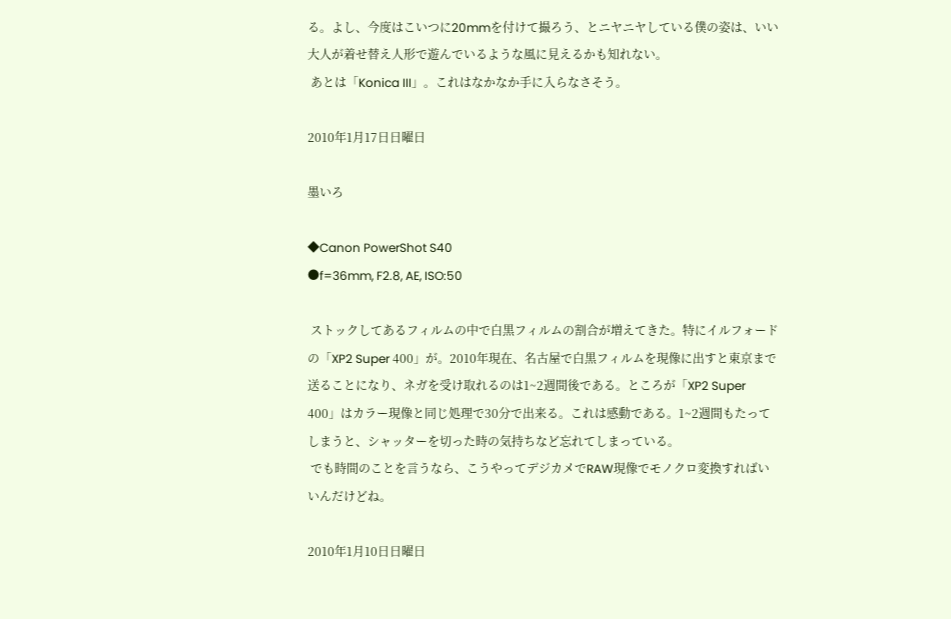る。よし、今度はこいつに20mmを付けて撮ろう、とニヤニヤしている僕の姿は、いい大人が着せ替え人形で遊んでいるような風に見えるかも知れない。
 あとは「Konica III」。これはなかなか手に入らなさそう。

2010年1月17日日曜日

墨いろ

◆Canon PowerShot S40
●f=36mm, F2.8, AE, ISO:50

 ストックしてあるフィルムの中で白黒フィルムの割合が増えてきた。特にイルフォードの「XP2 Super 400」が。2010年現在、名古屋で白黒フィルムを現像に出すと東京まで送ることになり、ネガを受け取れるのは1~2週間後である。ところが「XP2 Super 400」はカラー現像と同じ処理で30分で出来る。これは感動である。1~2週間もたってしまうと、シャッターを切った時の気持ちなど忘れてしまっている。
 でも時間のことを言うなら、こうやってデジカメでRAW現像でモノクロ変換すればいいんだけどね。

2010年1月10日日曜日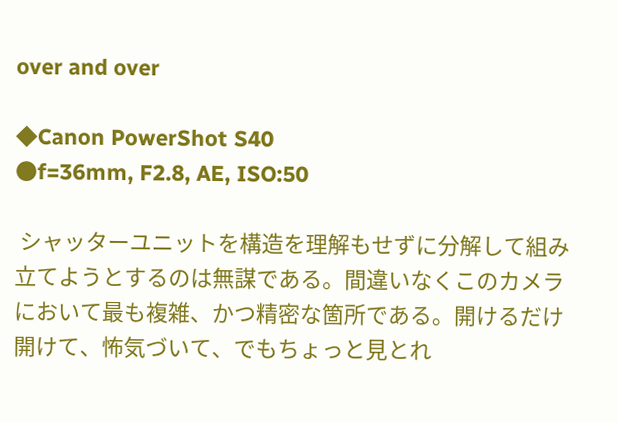over and over

◆Canon PowerShot S40
●f=36mm, F2.8, AE, ISO:50

 シャッターユニットを構造を理解もせずに分解して組み立てようとするのは無謀である。間違いなくこのカメラにおいて最も複雑、かつ精密な箇所である。開けるだけ開けて、怖気づいて、でもちょっと見とれ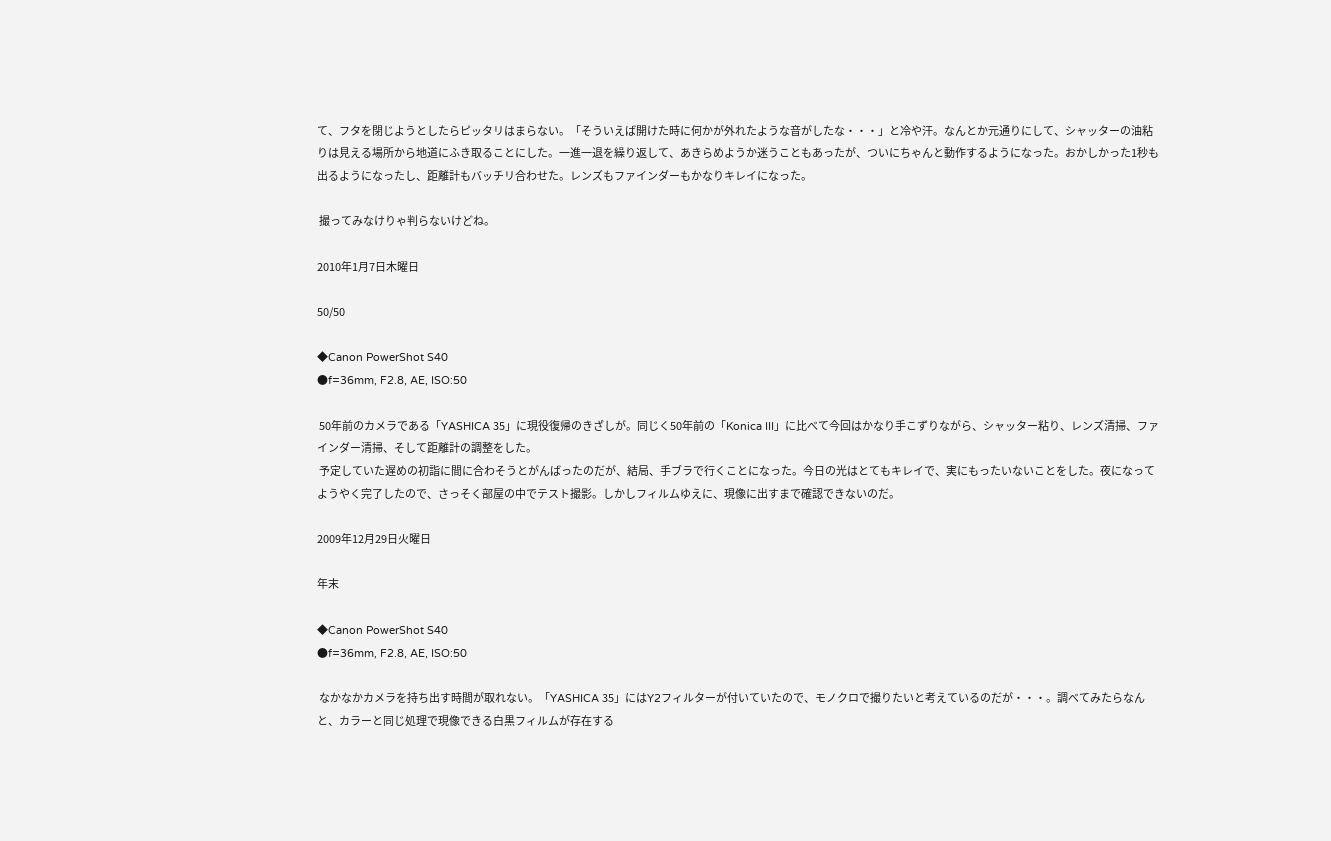て、フタを閉じようとしたらピッタリはまらない。「そういえば開けた時に何かが外れたような音がしたな・・・」と冷や汗。なんとか元通りにして、シャッターの油粘りは見える場所から地道にふき取ることにした。一進一退を繰り返して、あきらめようか迷うこともあったが、ついにちゃんと動作するようになった。おかしかった1秒も出るようになったし、距離計もバッチリ合わせた。レンズもファインダーもかなりキレイになった。

 撮ってみなけりゃ判らないけどね。

2010年1月7日木曜日

50/50

◆Canon PowerShot S40
●f=36mm, F2.8, AE, ISO:50

 50年前のカメラである「YASHICA 35」に現役復帰のきざしが。同じく50年前の「Konica III」に比べて今回はかなり手こずりながら、シャッター粘り、レンズ清掃、ファインダー清掃、そして距離計の調整をした。
 予定していた遅めの初詣に間に合わそうとがんばったのだが、結局、手ブラで行くことになった。今日の光はとてもキレイで、実にもったいないことをした。夜になってようやく完了したので、さっそく部屋の中でテスト撮影。しかしフィルムゆえに、現像に出すまで確認できないのだ。

2009年12月29日火曜日

年末

◆Canon PowerShot S40
●f=36mm, F2.8, AE, ISO:50

 なかなかカメラを持ち出す時間が取れない。「YASHICA 35」にはY2フィルターが付いていたので、モノクロで撮りたいと考えているのだが・・・。調べてみたらなんと、カラーと同じ処理で現像できる白黒フィルムが存在する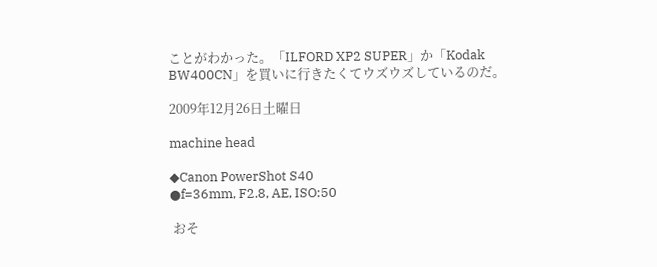ことがわかった。「ILFORD XP2 SUPER」か「Kodak BW400CN」を買いに行きたくてウズウズしているのだ。

2009年12月26日土曜日

machine head

◆Canon PowerShot S40
●f=36mm, F2.8, AE, ISO:50

 おそ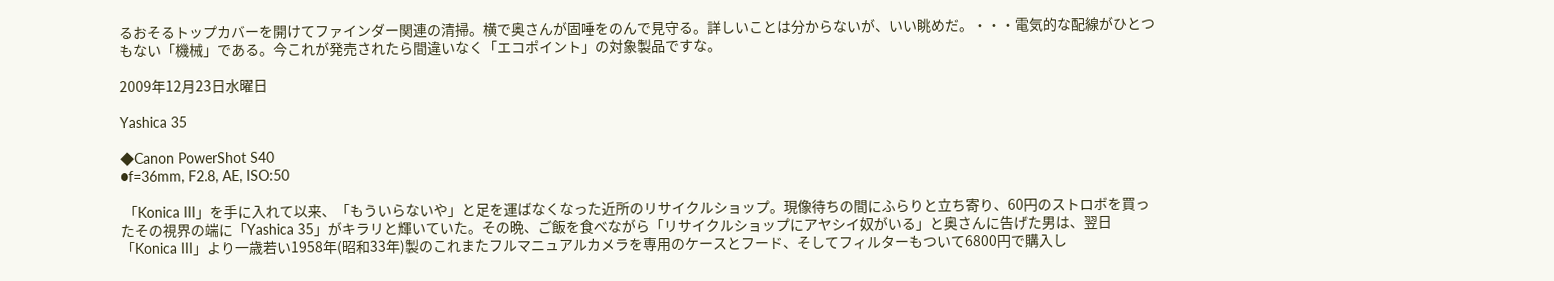るおそるトップカバーを開けてファインダー関連の清掃。横で奥さんが固唾をのんで見守る。詳しいことは分からないが、いい眺めだ。・・・電気的な配線がひとつもない「機械」である。今これが発売されたら間違いなく「エコポイント」の対象製品ですな。

2009年12月23日水曜日

Yashica 35

◆Canon PowerShot S40
●f=36mm, F2.8, AE, ISO:50

 「Konica III」を手に入れて以来、「もういらないや」と足を運ばなくなった近所のリサイクルショップ。現像待ちの間にふらりと立ち寄り、60円のストロボを買ったその視界の端に「Yashica 35」がキラリと輝いていた。その晩、ご飯を食べながら「リサイクルショップにアヤシイ奴がいる」と奥さんに告げた男は、翌日「Konica III」より一歳若い1958年(昭和33年)製のこれまたフルマニュアルカメラを専用のケースとフード、そしてフィルターもついて6800円で購入し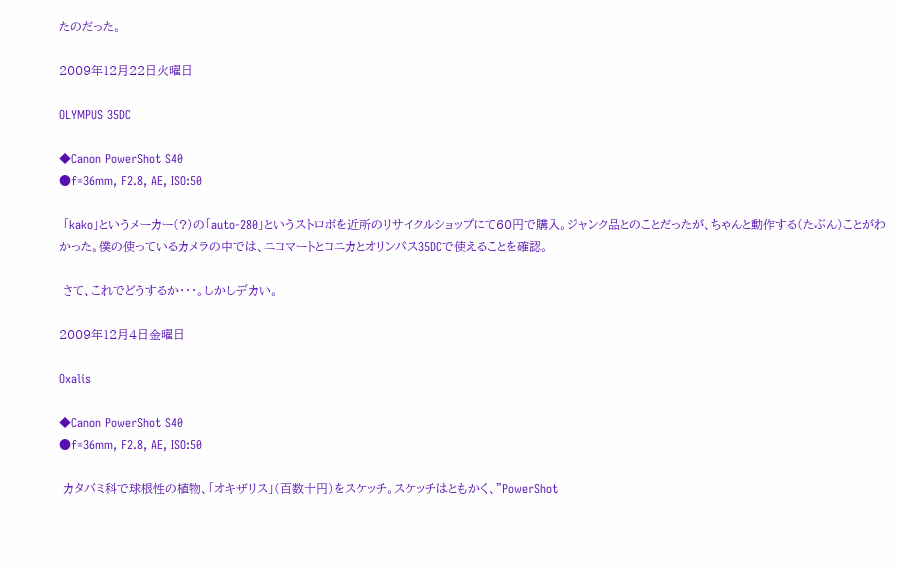たのだった。

2009年12月22日火曜日

OLYMPUS 35DC

◆Canon PowerShot S40
●f=36mm, F2.8, AE, ISO:50

 「kako」というメーカー(?)の「auto-280」というストロボを近所のリサイクルショップにて60円で購入。ジャンク品とのことだったが、ちゃんと動作する(たぶん)ことがわかった。僕の使っているカメラの中では、ニコマートとコニカとオリンパス35DCで使えることを確認。

 さて、これでどうするか・・・。しかしデカい。

2009年12月4日金曜日

Oxalis

◆Canon PowerShot S40
●f=36mm, F2.8, AE, ISO:50

 カタバミ科で球根性の植物、「オキザリス」(百数十円)をスケッチ。スケッチはともかく、"PowerShot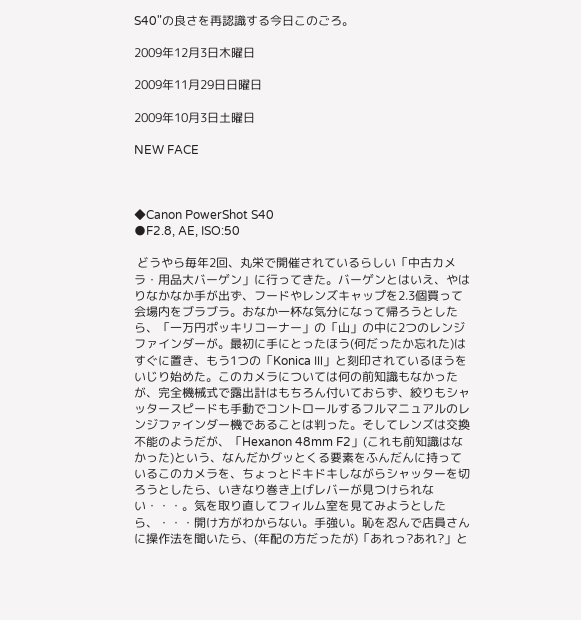S40"の良さを再認識する今日このごろ。

2009年12月3日木曜日

2009年11月29日日曜日

2009年10月3日土曜日

NEW FACE



◆Canon PowerShot S40
●F2.8, AE, ISO:50

 どうやら毎年2回、丸栄で開催されているらしい「中古カメラ・用品大バーゲン」に行ってきた。バーゲンとはいえ、やはりなかなか手が出ず、フードやレンズキャップを2.3個買って会場内をブラブラ。おなか一杯な気分になって帰ろうとしたら、「一万円ポッキリコーナー」の「山」の中に2つのレンジファインダーが。最初に手にとったほう(何だったか忘れた)はすぐに置き、もう1つの「Konica Ⅲ」と刻印されているほうをいじり始めた。このカメラについては何の前知識もなかったが、完全機械式で露出計はもちろん付いておらず、絞りもシャッタースピードも手動でコントロールするフルマニュアルのレンジファインダー機であることは判った。そしてレンズは交換不能のようだが、「Hexanon 48mm F2」(これも前知識はなかった)という、なんだかグッとくる要素をふんだんに持っているこのカメラを、ちょっとドキドキしながらシャッターを切ろうとしたら、いきなり巻き上げレバーが見つけられない・・・。気を取り直してフィルム室を見てみようとしたら、・・・開け方がわからない。手強い。恥を忍んで店員さんに操作法を聞いたら、(年配の方だったが)「あれっ?あれ?」と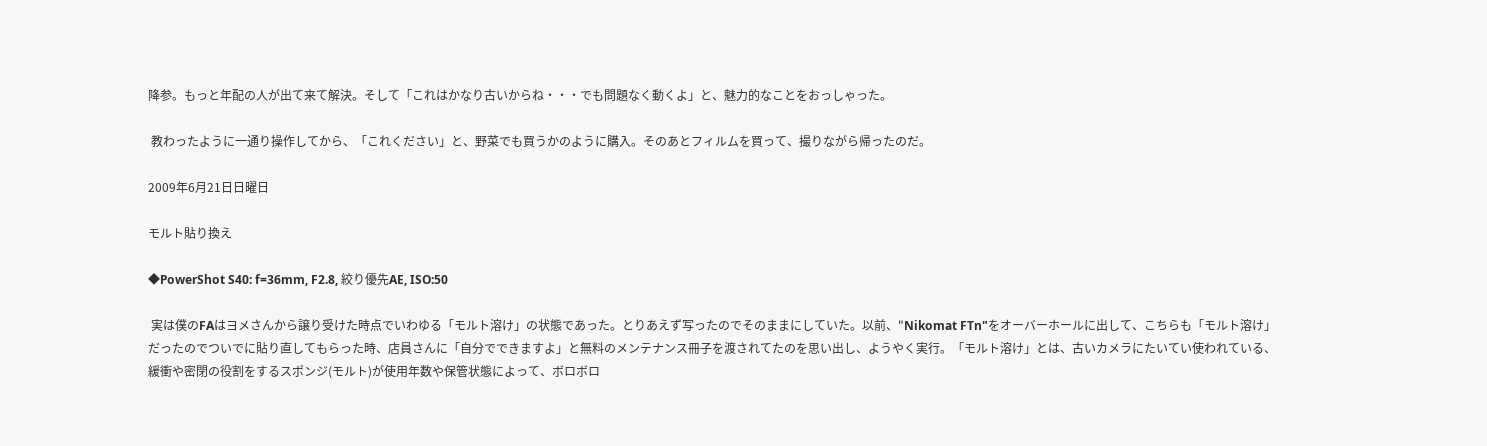降参。もっと年配の人が出て来て解決。そして「これはかなり古いからね・・・でも問題なく動くよ」と、魅力的なことをおっしゃった。

 教わったように一通り操作してから、「これください」と、野菜でも買うかのように購入。そのあとフィルムを買って、撮りながら帰ったのだ。

2009年6月21日日曜日

モルト貼り換え

◆PowerShot S40: f=36mm, F2.8, 絞り優先AE, ISO:50

 実は僕のFAはヨメさんから譲り受けた時点でいわゆる「モルト溶け」の状態であった。とりあえず写ったのでそのままにしていた。以前、"Nikomat FTn"をオーバーホールに出して、こちらも「モルト溶け」だったのでついでに貼り直してもらった時、店員さんに「自分でできますよ」と無料のメンテナンス冊子を渡されてたのを思い出し、ようやく実行。「モルト溶け」とは、古いカメラにたいてい使われている、緩衝や密閉の役割をするスポンジ(モルト)が使用年数や保管状態によって、ボロボロ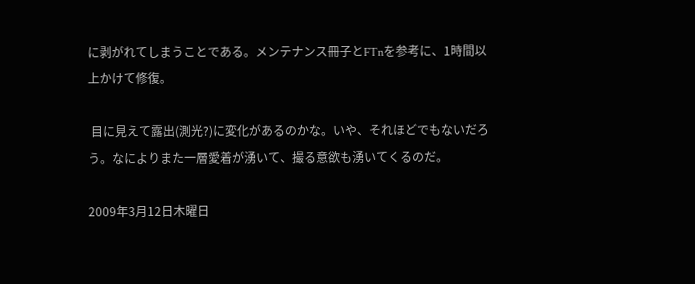に剥がれてしまうことである。メンテナンス冊子とFTnを参考に、1時間以上かけて修復。

 目に見えて露出(測光?)に変化があるのかな。いや、それほどでもないだろう。なによりまた一層愛着が湧いて、撮る意欲も湧いてくるのだ。

2009年3月12日木曜日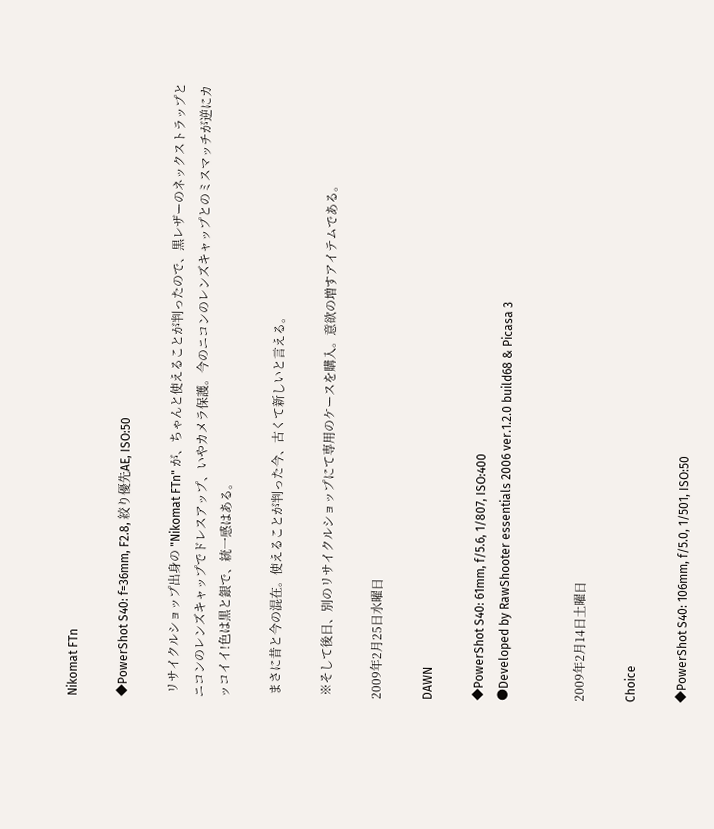Nikomat FTn

◆PowerShot S40: f=36mm, F2.8, 絞り優先AE, ISO:50

 リサイクルショップ出身の "Nikomat FTn" が、ちゃんと使えることが判ったので、黒レザーのネックストラップとニコンのレンズキャップでドレスアップ、いやカメラ保護。今のニコンのレンズキャップとのミスマッチが逆にカッコイイ!色は黒と銀で、統一感はある。

 まさに昔と今の混在。使えることが判った今、古くて新しいと言える。

 ※そして後日、別のリサイクルショップにて専用のケースを購入。意欲の増すアイテムである。

2009年2月25日水曜日

DAWN

◆PowerShot S40: 61mm, f/5.6, 1/807, ISO:400
●Developed by RawShooter essentials 2006 ver.1.2.0 build68 & Picasa 3


2009年2月14日土曜日

Choice

◆PowerShot S40: 106mm, f/5.0, 1/501, ISO:50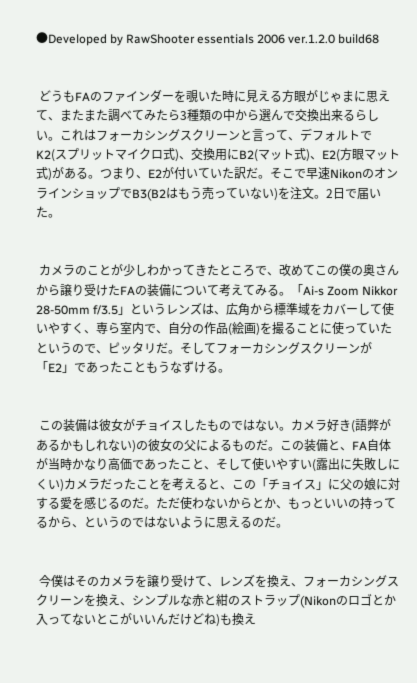●Developed by RawShooter essentials 2006 ver.1.2.0 build68


 どうもFAのファインダーを覗いた時に見える方眼がじゃまに思えて、またまた調べてみたら3種類の中から選んで交換出来るらしい。これはフォーカシングスクリーンと言って、デフォルトでK2(スプリットマイクロ式)、交換用にB2(マット式)、E2(方眼マット式)がある。つまり、E2が付いていた訳だ。そこで早速NikonのオンラインショップでB3(B2はもう売っていない)を注文。2日で届いた。


 カメラのことが少しわかってきたところで、改めてこの僕の奥さんから譲り受けたFAの装備について考えてみる。「Ai-s Zoom Nikkor 28-50mm f/3.5」というレンズは、広角から標準域をカバーして使いやすく、専ら室内で、自分の作品(絵画)を撮ることに使っていたというので、ピッタリだ。そしてフォーカシングスクリーンが「E2」であったこともうなずける。


 この装備は彼女がチョイスしたものではない。カメラ好き(語弊があるかもしれない)の彼女の父によるものだ。この装備と、FA自体が当時かなり高価であったこと、そして使いやすい(露出に失敗しにくい)カメラだったことを考えると、この「チョイス」に父の娘に対する愛を感じるのだ。ただ使わないからとか、もっといいの持ってるから、というのではないように思えるのだ。


 今僕はそのカメラを譲り受けて、レンズを換え、フォーカシングスクリーンを換え、シンプルな赤と紺のストラップ(Nikonのロゴとか入ってないとこがいいんだけどね)も換え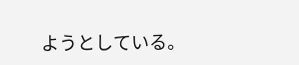ようとしている。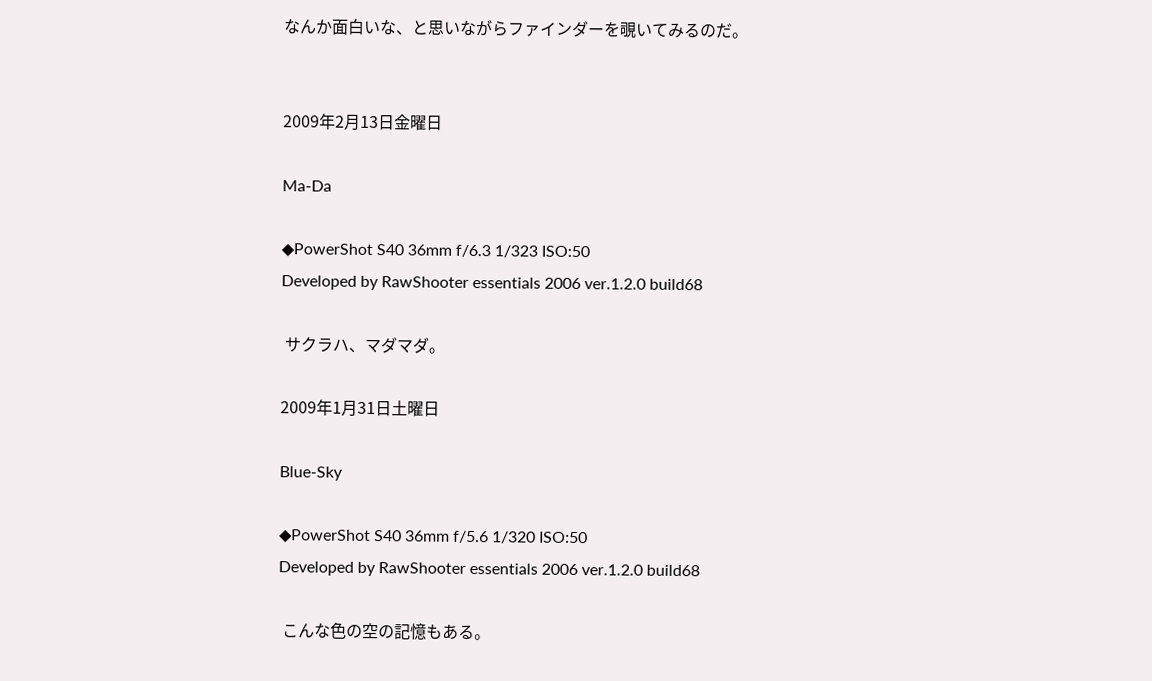なんか面白いな、と思いながらファインダーを覗いてみるのだ。


2009年2月13日金曜日

Ma-Da

◆PowerShot S40 36mm f/6.3 1/323 ISO:50
Developed by RawShooter essentials 2006 ver.1.2.0 build68

 サクラハ、マダマダ。

2009年1月31日土曜日

Blue-Sky

◆PowerShot S40 36mm f/5.6 1/320 ISO:50
Developed by RawShooter essentials 2006 ver.1.2.0 build68

 こんな色の空の記憶もある。